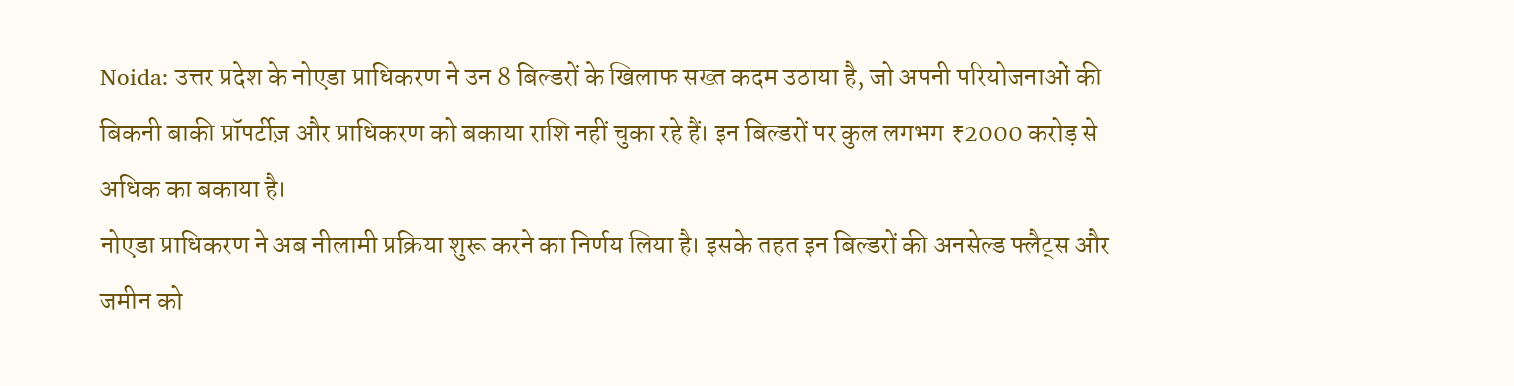Noida: उत्तर प्रदेश के नोएडा प्राधिकरण ने उन 8 बिल्डरों के खिलाफ सख्त कदम उठाया है, जो अपनी परियोजनाओं की बिकनी बाकी प्रॉपर्टीज़ और प्राधिकरण को बकाया राशि नहीं चुका रहे हैं। इन बिल्डरों पर कुल लगभग ₹2000 करोड़ से अधिक का बकाया है।
नोएडा प्राधिकरण ने अब नीलामी प्रक्रिया शुरू करने का निर्णय लिया है। इसके तहत इन बिल्डरों की अनसेल्ड फ्लैट्स और जमीन को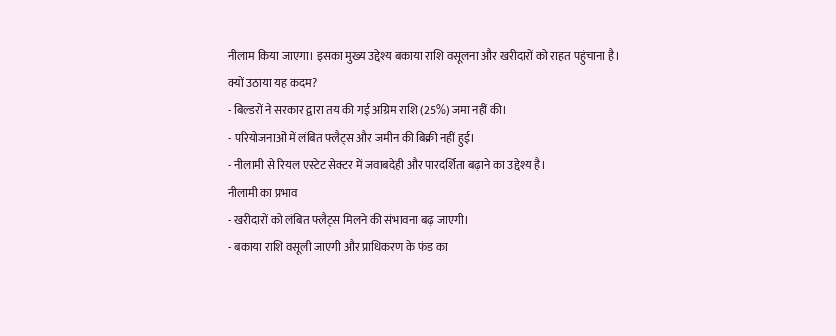नीलाम किया जाएगा। इसका मुख्य उद्देश्य बकाया राशि वसूलना और खरीदारों को राहत पहुंचाना है।
क्यों उठाया यह कदम?
- बिल्डरों ने सरकार द्वारा तय की गई अग्रिम राशि (25%) जमा नहीं की।
- परियोजनाओं में लंबित फ्लैट्स और जमीन की बिक्री नहीं हुई।
- नीलामी से रियल एस्टेट सेक्टर में जवाबदेही और पारदर्शिता बढ़ाने का उद्देश्य है।
नीलामी का प्रभाव
- खरीदारों को लंबित फ्लैट्स मिलने की संभावना बढ़ जाएगी।
- बकाया राशि वसूली जाएगी और प्राधिकरण के फंड का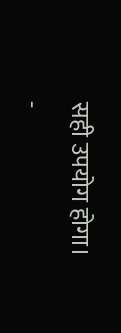सही उपयोग होगा।
-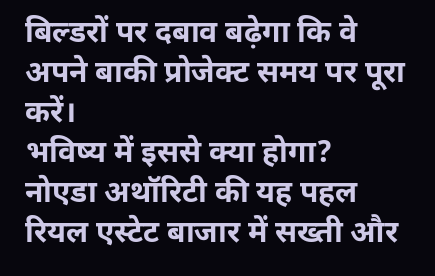बिल्डरों पर दबाव बढ़ेगा कि वे अपने बाकी प्रोजेक्ट समय पर पूरा करें।
भविष्य में इससे क्या होगा?
नोएडा अथॉरिटी की यह पहल रियल एस्टेट बाजार में सख्ती और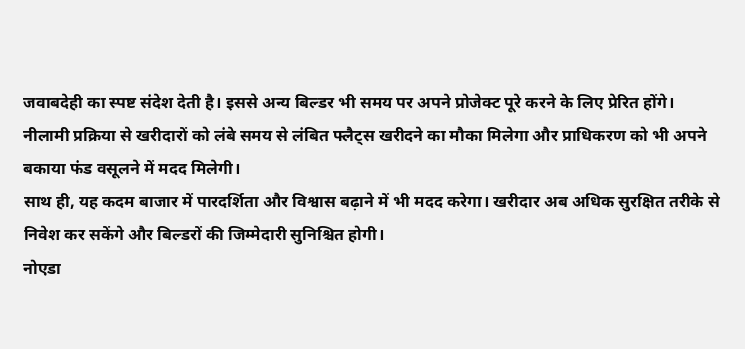जवाबदेही का स्पष्ट संदेश देती है। इससे अन्य बिल्डर भी समय पर अपने प्रोजेक्ट पूरे करने के लिए प्रेरित होंगे।
नीलामी प्रक्रिया से खरीदारों को लंबे समय से लंबित फ्लैट्स खरीदने का मौका मिलेगा और प्राधिकरण को भी अपने बकाया फंड वसूलने में मदद मिलेगी।
साथ ही, यह कदम बाजार में पारदर्शिता और विश्वास बढ़ाने में भी मदद करेगा। खरीदार अब अधिक सुरक्षित तरीके से निवेश कर सकेंगे और बिल्डरों की जिम्मेदारी सुनिश्चित होगी।
नोएडा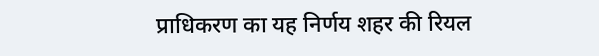प्राधिकरण का यह निर्णय शहर की रियल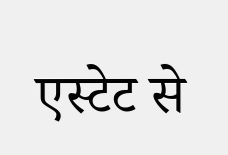एस्टेट से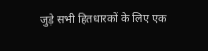जुड़े सभी हितधारकों के लिए एक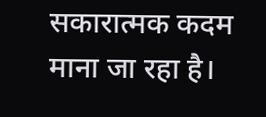सकारात्मक कदम माना जा रहा है।